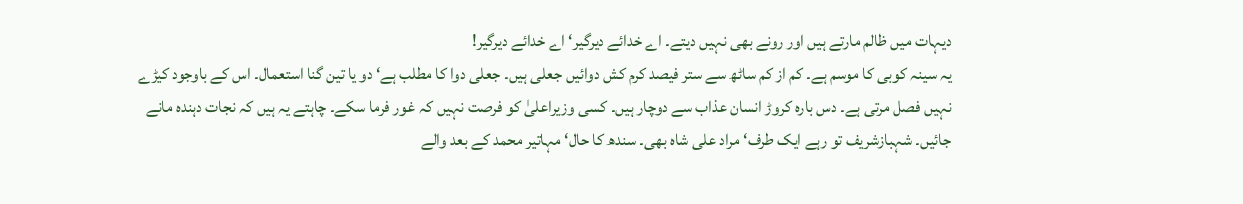دیہات میں ظالم مارتے ہیں اور رونے بھی نہیں دیتے۔ اے خدائے دیرگیر‘ اے خدائے دیرگیر!
یہ سینہ کوبی کا موسم ہے۔ کم از کم ساٹھ سے ستر فیصد کرم کش دوائیں جعلی ہیں۔ جعلی دوا کا مطلب ہے‘ دو یا تین گنا استعمال۔ اس کے باوجود کیڑے نہیں فصل مرتی ہے۔ دس بارہ کروڑ انسان عذاب سے دوچار ہیں۔ کسی وزیراعلیٰ کو فرصت نہیں کہ غور فرما سکے۔ چاہتے یہ ہیں کہ نجات دہندہ مانے جائیں۔ شہبازشریف تو رہے ایک طرف‘ مراد علی شاہ بھی۔ سندھ کا حال‘ مہاتیر محمد کے بعد والے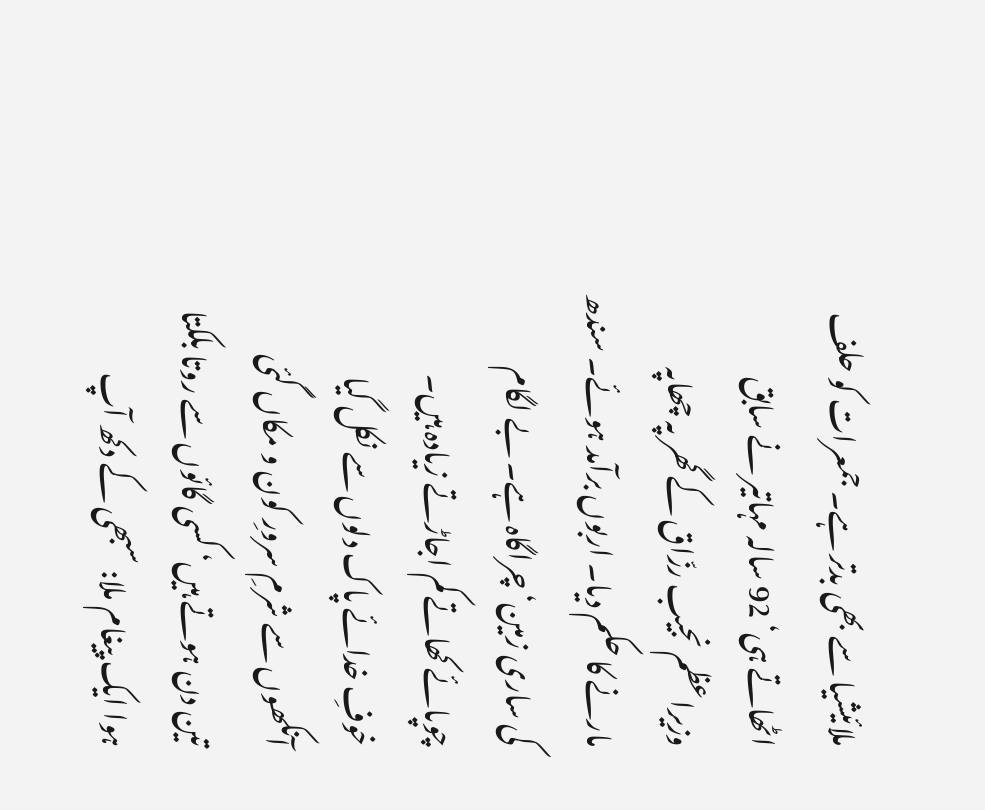ملائیشیا سے بھی بدتر ہے۔ جمعرات کو حلف اٹھاتے ہی‘ 92 سالہ مہاتیر نے سابق وزیراعظم نجیب رزّاق کے گھر پہ چھاپہ مارنے کا حکم دیا۔ اربوں برآمد ہوئے۔ سندھ کی ساری زمین‘ چراگاہ ہے۔ بے لگام چوپائے کھاتے کم اجاڑتے زیادہ ہیں۔
خوفِ خدائے پاک دلوں سے نکل گیا
آنکھوں سے شرمِ سرورِ کون و مکاں گئی
تین دن ہوتے ہیں‘ کسی گائوں سے روتا بلکتا ہوا ایک پیغام ملا: سبھی کے دکھ آپ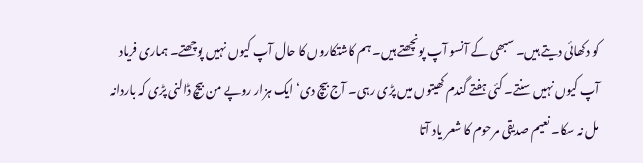کو دکھائی دیتے ہیں۔ سبھی کے آنسو آپ پونچھتے ہیں۔ ہم کاشتکاروں کا حال آپ کیوں نہیں پوچھتے۔ ہماری فریاد آپ کیوں نہیں سنتے۔ کئی ہفتے گندم کھیتوں میں پڑی رہی۔ آج بیچ دی‘ ایک ہزار روپے من بیچ ڈالنی پڑی کہ باردانہ مل نہ سکا۔ نعیم صدیقی مرحوم کا شعر یاد آتا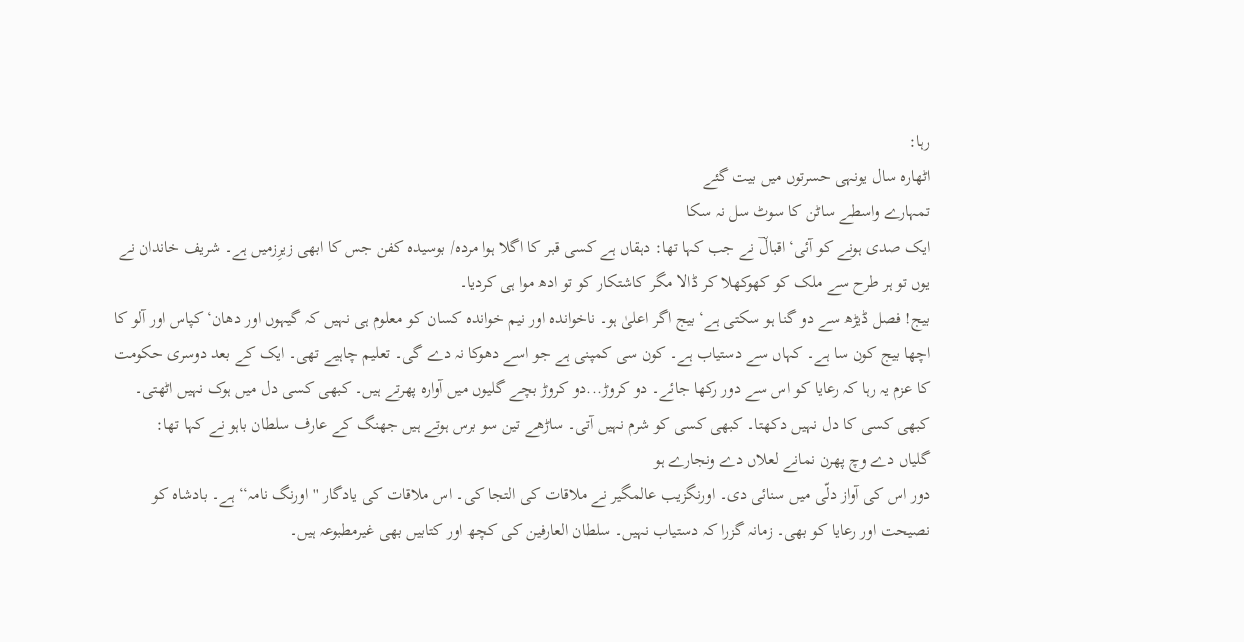رہا:
اٹھارہ سال یونہی حسرتوں میں بیت گئے
تمہارے واسطے ساٹن کا سوٹ سل نہ سکا
ایک صدی ہونے کو آئی‘ اقبالؔ نے جب کہا تھا: دہقاں ہے کسی قبر کا اگلا ہوا مردہ/ بوسیدہ کفن جس کا ابھی زیرِزمیں ہے۔ شریف خاندان نے یوں تو ہر طرح سے ملک کو کھوکھلا کر ڈالا مگر کاشتکار کو تو ادھ موا ہی کردیا۔
بیج! فصل ڈیڑھ سے دو گنا ہو سکتی ہے‘ بیج اگر اعلیٰ ہو۔ ناخواندہ اور نیم خواندہ کسان کو معلوم ہی نہیں کہ گیہوں اور دھان‘ کپاس اور آلو کا اچھا بیج کون سا ہے۔ کہاں سے دستیاب ہے۔ کون سی کمپنی ہے جو اسے دھوکا نہ دے گی۔ تعلیم چاہیے تھی۔ ایک کے بعد دوسری حکومت کا عزم یہ رہا کہ رعایا کو اس سے دور رکھا جائے۔ دو کروڑ...دو کروڑ بچے گلیوں میں آوارہ پھرتے ہیں۔ کبھی کسی دل میں ہوک نہیں اٹھتی۔ کبھی کسی کا دل نہیں دکھتا۔ کبھی کسی کو شرم نہیں آتی۔ ساڑھے تین سو برس ہوتے ہیں جھنگ کے عارف سلطان باہو نے کہا تھا:
گلیاں دے وچ پھرن نمانے لعلاں دے ونجارے ہو
دور اس کی آواز دلّی میں سنائی دی۔ اورنگزیب عالمگیر نے ملاقات کی التجا کی۔ اس ملاقات کی یادگار ''اورنگ نامہ‘‘ ہے۔ بادشاہ کو نصیحت اور رعایا کو بھی۔ زمانہ گزرا کہ دستیاب نہیں۔ سلطان العارفین کی کچھ اور کتابیں بھی غیرمطبوعہ ہیں۔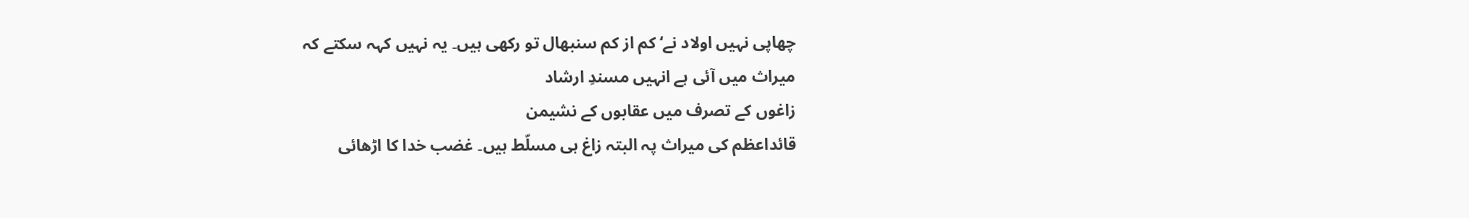چھاپی نہیں اولاد نے‘ کم از کم سنبھال تو رکھی ہیں۔ یہ نہیں کہہ سکتے کہ
میراث میں آئی ہے انہیں مسندِ ارشاد
زاغوں کے تصرف میں عقابوں کے نشیمن
قائداعظم کی میراث پہ البتہ زاغ ہی مسلّط ہیں۔ غضب خدا کا اڑھائی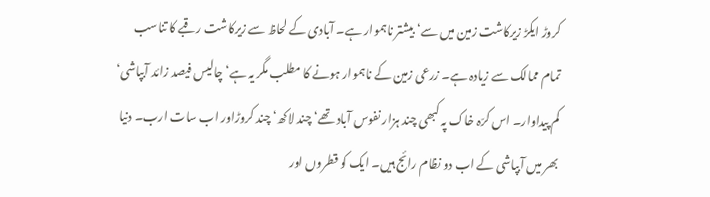کروڑ ایکڑ زیرکاشت زمین میں سے‘ بیشتر ناہموار ہے۔ آبادی کے لحاظ سے زیرکاشت رقبے کا تناسب تمام ممالک سے زیادہ ہے۔ زرعی زمین کے ناہموار ہونے کا مطلب مگر یہ ہے‘ چالیس فیصد زائد آبپاشی‘ کم پیداوار۔ اس کرّہ خاک پہ کبھی چند ہزار نفوس آباد تھے‘ چند لاکھ‘ چند کروڑاور اب سات ارب۔ دنیا بھر میں آبپاشی کے اب دو نظام رائج ہیں۔ ایک کو قطروں اور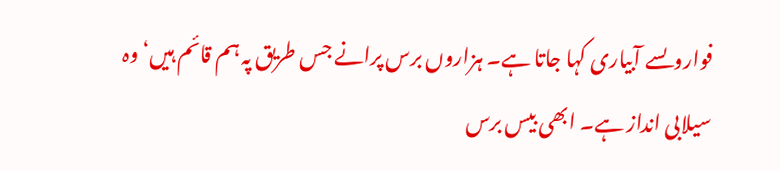فواروںسے آبیاری کہا جاتا ہے۔ ہزاروں برس پرانے جس طریق پہ ہم قائم ہیں‘ وہ سیلابی انداز ہے۔ ابھی بیس برس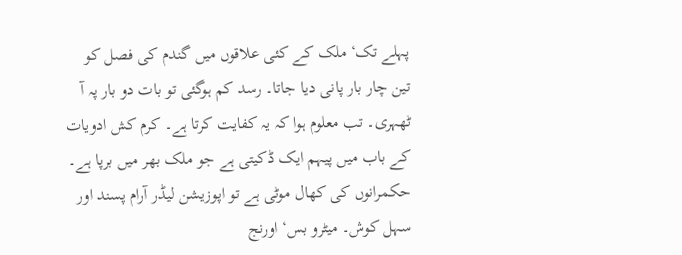پہلے تک‘ ملک کے کئی علاقوں میں گندم کی فصل کو تین چار بار پانی دیا جاتا۔ رسد کم ہوگئی تو بات دو بار پہ آ ٹھہری۔ تب معلوم ہوا کہ یہ کفایت کرتا ہے۔ کرم کش ادویات کے باب میں پیہم ایک ڈکیتی ہے جو ملک بھر میں برپا ہے۔ حکمرانوں کی کھال موٹی ہے تو اپوزیشن لیڈر آرام پسند اور سہل کوش۔ میٹرو بس‘ اورنج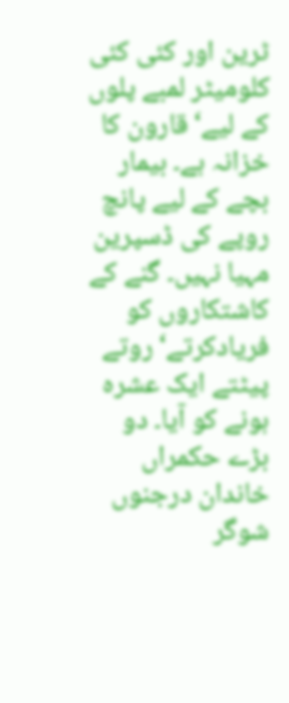ٹرین اور کئی کئی کلومیٹر لمبے پلوں کے لیے‘ قارون کا خزانہ ہے۔ بیمار بچے کے لیے پانچ روپے کی ڈسپرین مہیا نہیں۔ گنے کے کاشتکاروں کو فریادکرتے‘ روتے پیٹتے ایک عشرہ ہونے کو آیا۔ دو بڑے حکمراں خاندان درجنوں شوگر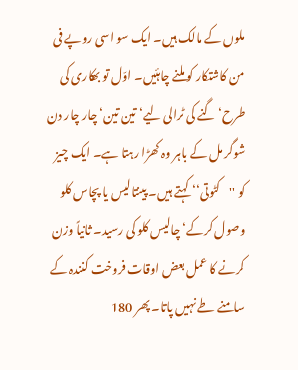ملوں کے مالک ہیں۔ ایک سو اسی روپے فی من کاشتکار کو ملنے چاہئیں۔ اوّل تو بھکاری کی طرح‘ گنے کی ٹرالی لیے‘ تین تین‘ چار چار دن شوگر مل کے باہر وہ کھڑا رہتا ہے۔ ایک چیز کو ''کٹوتی‘‘ کہتے ہیں۔ پینتالیس یا پچاس کلو وصول کرکے‘ چالیس کلو کی رسید۔ ثانیاً وزن کرنے کا عمل بعض اوقات فروخت کنندہ کے سامنے طے نہیں پاتا۔ پھر 180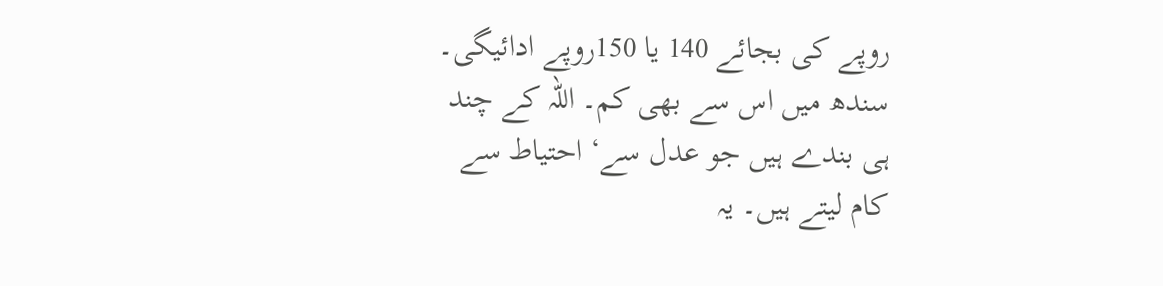روپے کی بجائے 140 یا 150روپے ادائیگی۔ سندھ میں اس سے بھی کم۔ اللہ کے چند ہی بندے ہیں جو عدل سے‘ احتیاط سے کام لیتے ہیں۔ یہ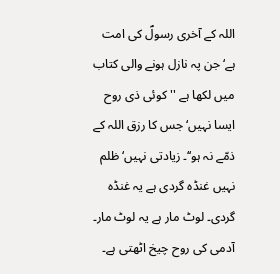اللہ کے آخری رسولؐ کی امت ہے‘ جن پہ نازل ہونے والی کتاب میں لکھا ہے ''کوئی ذی روح ایسا نہیں‘ جس کا رزق اللہ کے ذمّے نہ ہو‘‘۔ زیادتی نہیں‘ ظلم نہیں غنڈہ گردی ہے یہ غنڈہ گردی۔ لوٹ مار ہے یہ لوٹ مار۔ آدمی کی روح چیخ اٹھتی ہے۔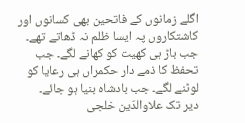اگلے زمانوں کے فاتحین بھی کسانوں اور کاشتکاروں پہ ایسا ظلم نہ ڈھاتے تھے۔ جب باڑ ہی کھیت کو کھانے لگے۔ جب تحفظ کا ذمے دار حکمراں ہی رعایا کو لوٹنے لگے۔ جب بادشاہ بنیا ہو جائے۔
دیر تک علاوالدّین خلجی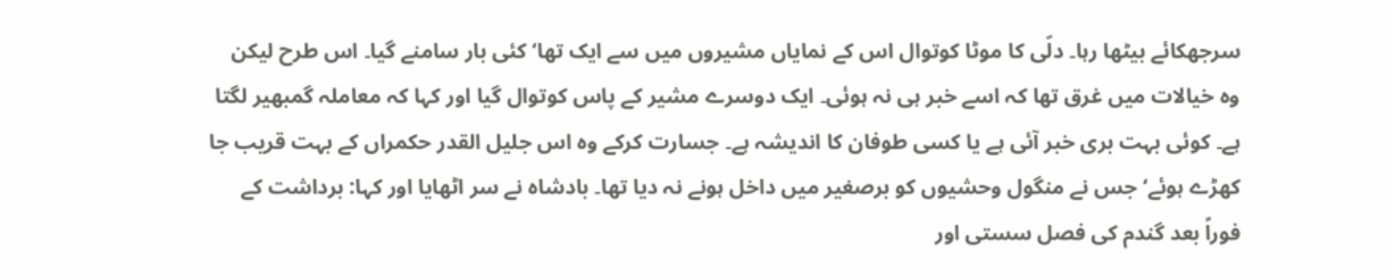سرجھکائے بیٹھا رہا۔ دلّی کا موٹا کوتوال اس کے نمایاں مشیروں میں سے ایک تھا‘ کئی بار سامنے گیا۔ اس طرح لیکن وہ خیالات میں غرق تھا کہ اسے خبر ہی نہ ہوئی۔ ایک دوسرے مشیر کے پاس کوتوال گیا اور کہا کہ معاملہ گمبھیر لگتا ہے۔ کوئی بہت بری خبر آئی ہے یا کسی طوفان کا اندیشہ ہے۔ جسارت کرکے وہ اس جلیل القدر حکمراں کے بہت قریب جا کھڑے ہوئے‘ جس نے منگول وحشیوں کو برصغیر میں داخل ہونے نہ دیا تھا۔ بادشاہ نے سر اٹھایا اور کہا: برداشت کے فوراً بعد گندم کی فصل سستی اور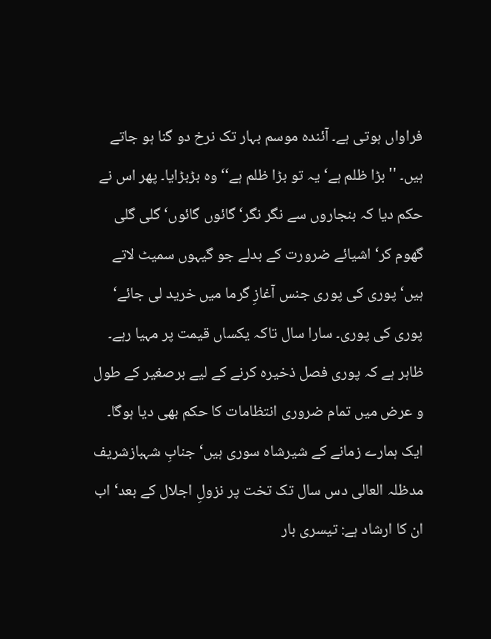فراواں ہوتی ہے۔ آئندہ موسم بہار تک نرخ دو گنا ہو جاتے ہیں۔ ''بڑا ظلم ہے‘ یہ تو بڑا ظلم ہے‘‘ وہ بڑبڑایا۔ پھر اس نے حکم دیا کہ بنجاروں سے نگر نگر‘ گائوں گائوں‘ گلی گلی گھوم کر‘ اشیائے ضرورت کے بدلے جو گیہوں سمیٹ لاتے ہیں‘ پوری کی پوری جنس آغازِ گرما میں خرید لی جائے‘ پوری کی پوری۔ سارا سال تاکہ یکساں قیمت پر مہیا رہے۔ ظاہر ہے کہ پوری فصل ذخیرہ کرنے کے لیے برصغیر کے طول و عرض میں تمام ضروری انتظامات کا حکم بھی دیا ہوگا۔ ایک ہمارے زمانے کے شیرشاہ سوری ہیں‘ جنابِ شہبازشریف مدظلہ العالی دس سال تک تخت پر نزولِ اجلال کے بعد‘ اب ان کا ارشاد ہے: تیسری بار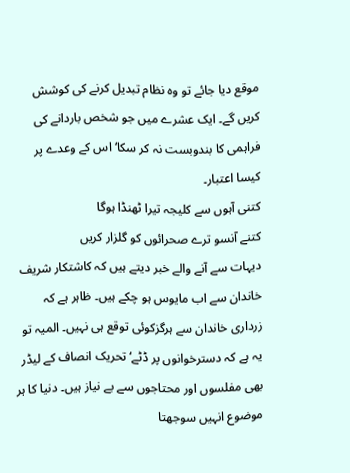موقع دیا جائے تو وہ نظام تبدیل کرنے کی کوشش کریں گے۔ ایک عشرے میں جو شخص باردانے کی فراہمی کا بندوبست نہ کر سکا‘ اس کے وعدے پر کیسا اعتبار۔
کتنی آہوں سے کلیجہ تیرا ٹھنڈا ہوگا
کتنے آنسو ترے صحرائوں کو گلزار کریں
دیہات سے آنے والے خبر دیتے ہیں کہ کاشتکار شریف خاندان سے اب مایوس ہو چکے ہیں۔ ظاہر ہے کہ زرداری خاندان سے ہرگزکوئی توقع ہی نہیں۔ المیہ تو یہ ہے کہ دسترخوانوں پر ڈٹے‘ تحریک انصاف کے لیڈر بھی مفلسوں اور محتاجوں سے بے نیاز ہیں۔ دنیا کا ہر موضوع انہیں سوجھتا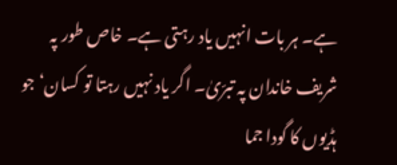ہے۔ ہر بات انہیں یاد رہتی ہے۔ خاص طور پہ شریف خاندان پہ تبرّیٰ۔ اگر یاد نہیں رہتا تو کسان‘ جو ہڈیوں کا گودا جما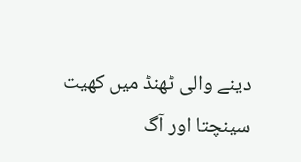دینے والی ٹھنڈ میں کھیت سینچتا اور آگ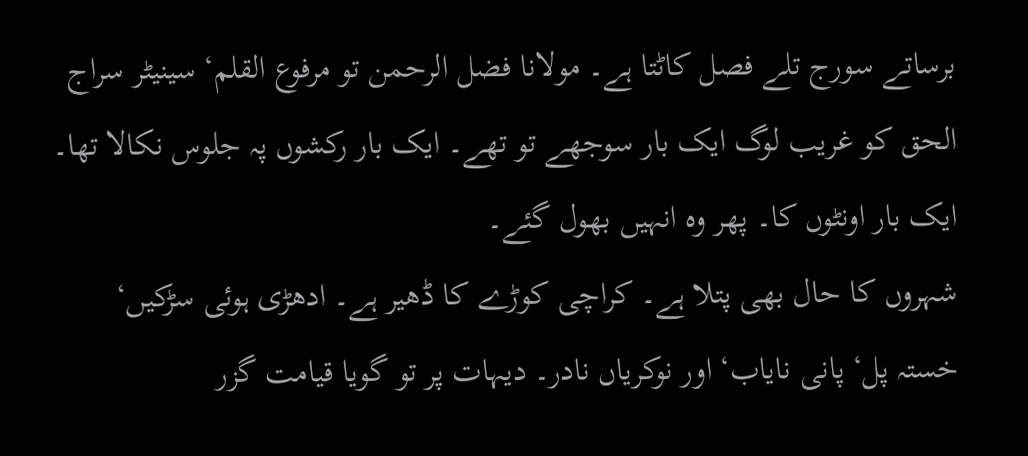برساتے سورج تلے فصل کاٹتا ہے۔ مولانا فضل الرحمن تو مرفوع القلم‘ سینیٹر سراج الحق کو غریب لوگ ایک بار سوجھے تو تھے۔ ایک بار رکشوں پہ جلوس نکالا تھا۔ ایک بار اونٹوں کا۔ پھر وہ انہیں بھول گئے۔
شہروں کا حال بھی پتلا ہے۔ کراچی کوڑے کا ڈھیر ہے۔ ادھڑی ہوئی سڑکیں‘ خستہ پل‘ پانی نایاب‘ اور نوکریاں نادر۔ دیہات پر تو گویا قیامت گزر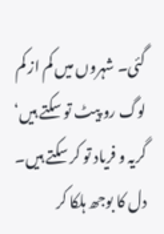گئی۔ شہروں میں کم از کم لوگ رو پیٹ تو سکتے ہیں‘ گریہ و فریاد تو کر سکتے ہیں۔ دل کا بوجھ ہلکا کر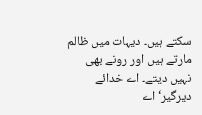سکتے ہیں۔ دیہات میں ظالم مارتے ہیں اور رونے بھی نہیں دیتے۔ اے خدائے دیرگیر‘ اے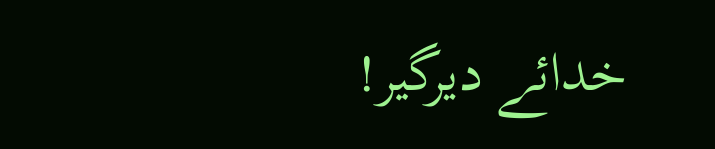خدائے دیرگیر!